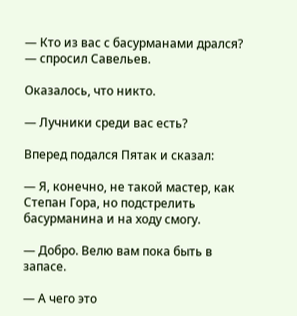— Кто из вас с басурманами дрался? — спросил Савельев.

Оказалось, что никто.

— Лучники среди вас есть?

Вперед подался Пятак и сказал:

— Я, конечно, не такой мастер, как Степан Гора, но подстрелить басурманина и на ходу смогу.

— Добро. Велю вам пока быть в запасе.

— А чего это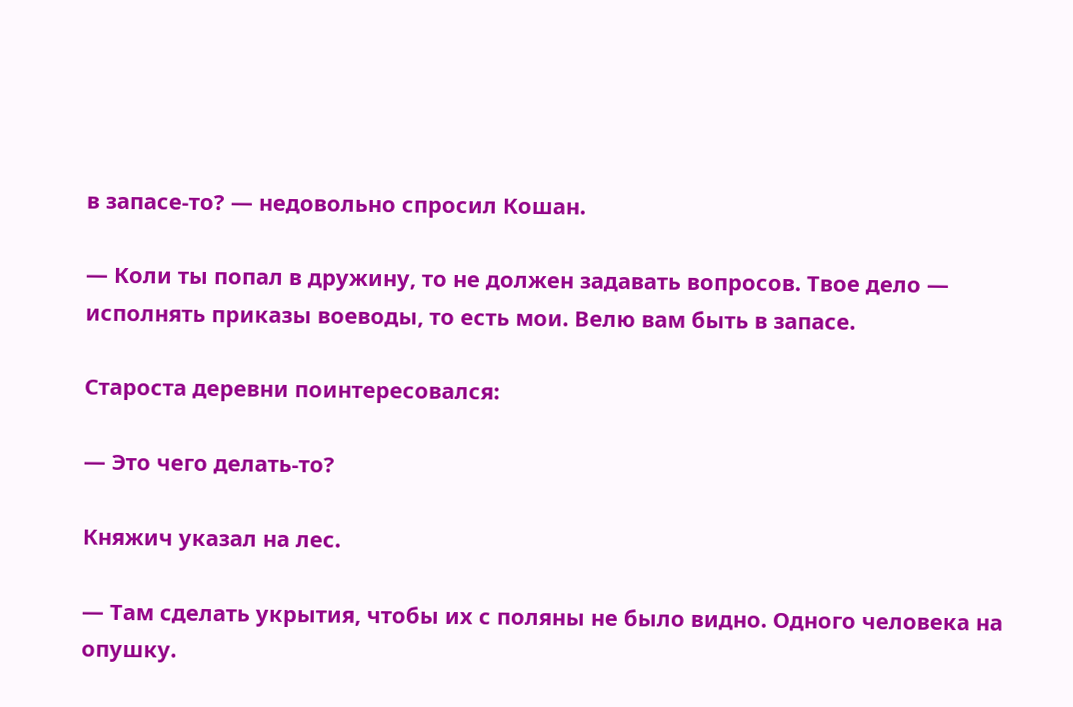в запасе-то? — недовольно спросил Кошан.

— Коли ты попал в дружину, то не должен задавать вопросов. Твое дело — исполнять приказы воеводы, то есть мои. Велю вам быть в запасе.

Староста деревни поинтересовался:

— Это чего делать-то?

Княжич указал на лес.

— Там сделать укрытия, чтобы их с поляны не было видно. Одного человека на опушку.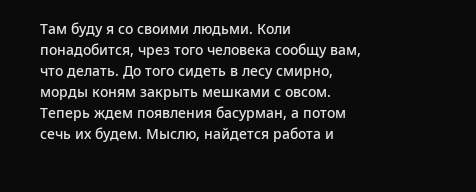Там буду я со своими людьми. Коли понадобится, чрез того человека сообщу вам, что делать. До того сидеть в лесу смирно, морды коням закрыть мешками с овсом. Теперь ждем появления басурман, а потом сечь их будем. Мыслю, найдется работа и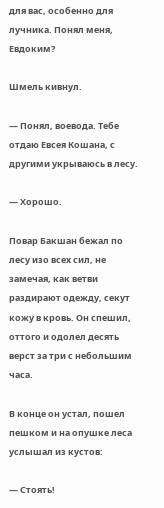для вас, особенно для лучника. Понял меня, Евдоким?

Шмель кивнул.

— Понял, воевода. Тебе отдаю Евсея Кошана, с другими укрываюсь в лесу.

— Хорошо.

Повар Бакшан бежал по лесу изо всех сил, не замечая, как ветви раздирают одежду, секут кожу в кровь. Он спешил, оттого и одолел десять верст за три с небольшим часа.

В конце он устал, пошел пешком и на опушке леса услышал из кустов:

— Стоять!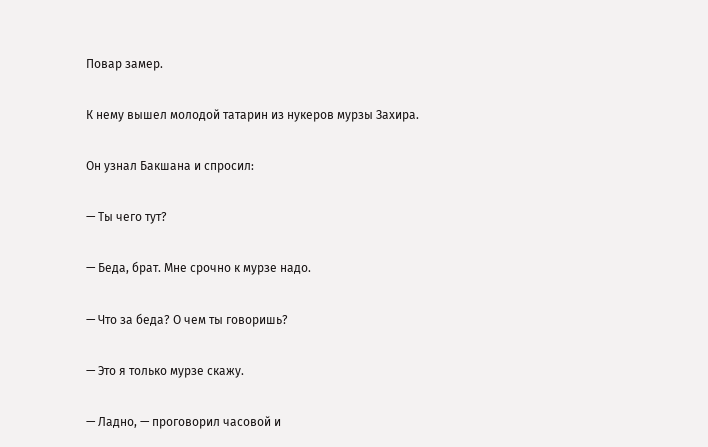Повар замер.

К нему вышел молодой татарин из нукеров мурзы Захира.

Он узнал Бакшана и спросил:

— Ты чего тут?

— Беда, брат. Мне срочно к мурзе надо.

— Что за беда? О чем ты говоришь?

— Это я только мурзе скажу.

— Ладно, — проговорил часовой и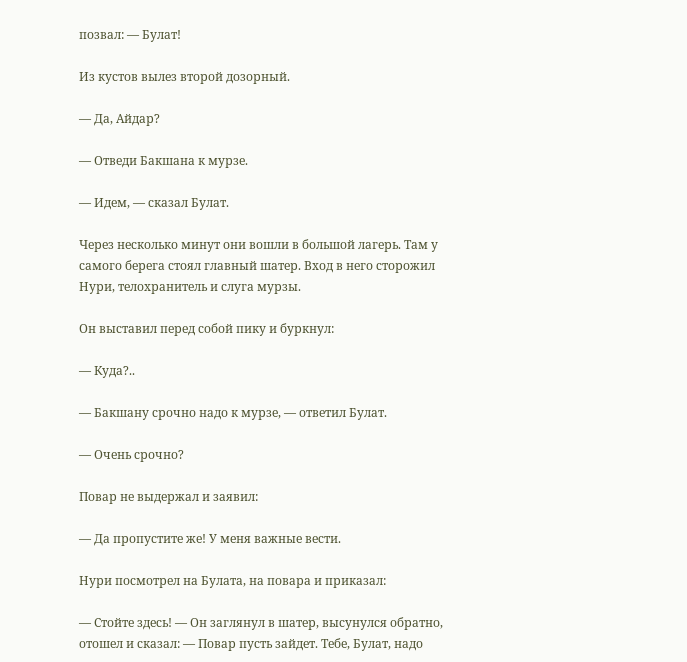позвал: — Булат!

Из кустов вылез второй дозорный.

— Да, Айдар?

— Отведи Бакшана к мурзе.

— Идем, — сказал Булат.

Через несколько минут они вошли в большой лагерь. Там у самого берега стоял главный шатер. Вход в него сторожил Нури, телохранитель и слуга мурзы.

Он выставил перед собой пику и буркнул:

— Куда?..

— Бакшану срочно надо к мурзе, — ответил Булат.

— Очень срочно?

Повар не выдержал и заявил:

— Да пропустите же! У меня важные вести.

Нури посмотрел на Булата, на повара и приказал:

— Стойте здесь! — Он заглянул в шатер, высунулся обратно, отошел и сказал: — Повар пусть зайдет. Тебе, Булат, надо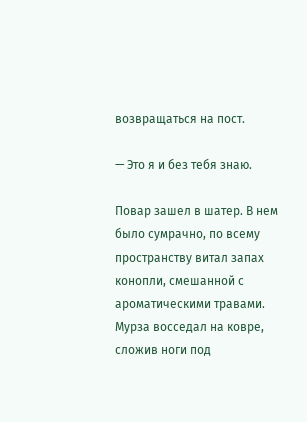возвращаться на пост.

— Это я и без тебя знаю.

Повар зашел в шатер. В нем было сумрачно, по всему пространству витал запах конопли, смешанной с ароматическими травами. Мурза восседал на ковре, сложив ноги под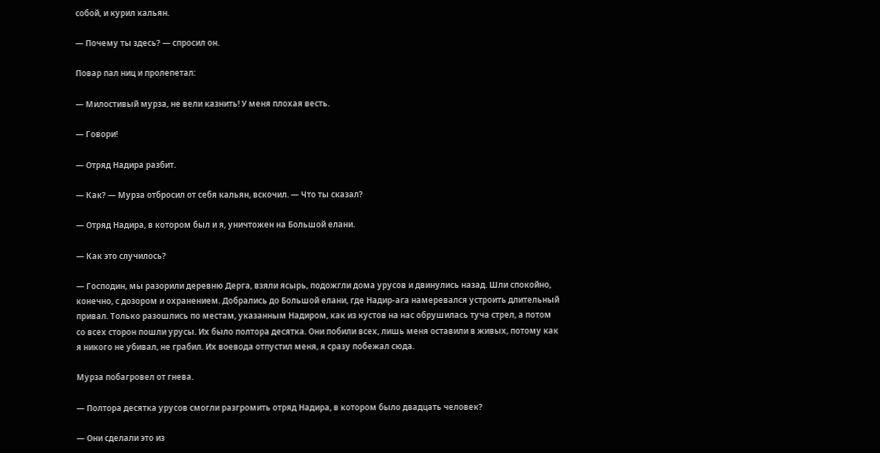собой, и курил кальян.

— Почему ты здесь? — спросил он.

Повар пал ниц и пролепетал:

— Милостивый мурза, не вели казнить! У меня плохая весть.

— Говори!

— Отряд Надира разбит.

— Как? — Мурза отбросил от себя кальян, вскочил. — Что ты сказал?

— Отряд Надира, в котором был и я, уничтожен на Большой елани.

— Как это случилось?

— Господин, мы разорили деревню Дерга, взяли ясырь, подожгли дома урусов и двинулись назад. Шли спокойно, конечно, с дозором и охранением. Добрались до Большой елани, где Надир-ага намеревался устроить длительный привал. Только разошлись по местам, указанным Надиром, как из кустов на нас обрушилась туча стрел, а потом со всех сторон пошли урусы. Их было полтора десятка. Они побили всех, лишь меня оставили в живых, потому как я никого не убивал, не грабил. Их воевода отпустил меня, я сразу побежал сюда.

Мурза побагровел от гнева.

— Полтора десятка урусов смогли разгромить отряд Надира, в котором было двадцать человек?

— Они сделали это из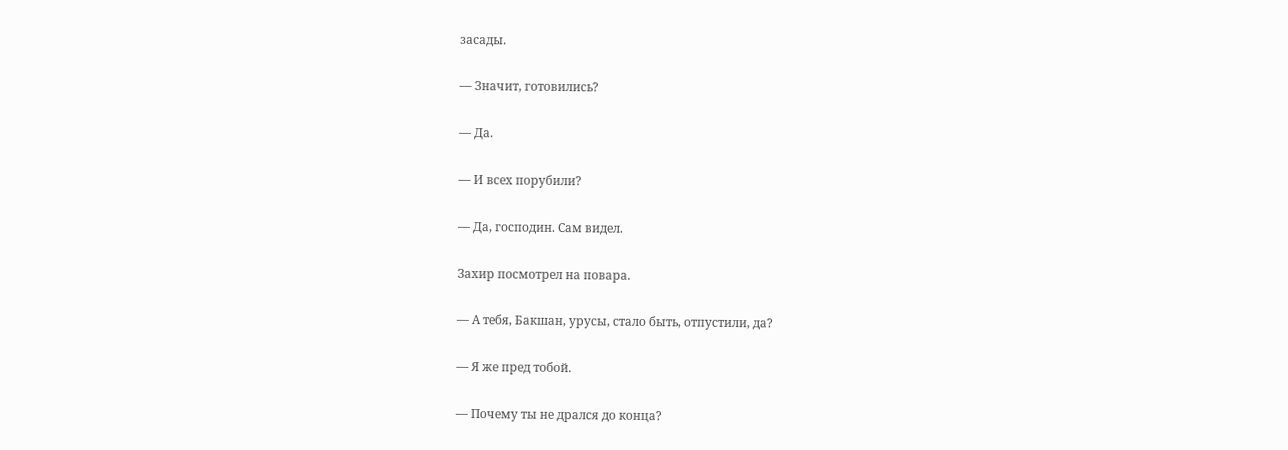засады.

— Значит, готовились?

— Да.

— И всех порубили?

— Да, господин. Сам видел.

Захир посмотрел на повара.

— А тебя, Бакшан, урусы, стало быть, отпустили, да?

— Я же пред тобой.

— Почему ты не дрался до конца?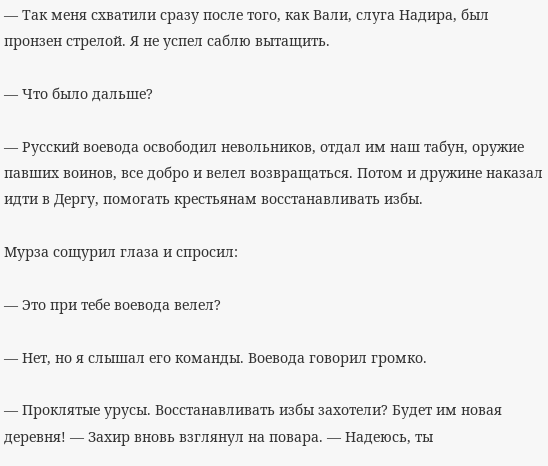— Так меня схватили сразу после того, как Вали, слуга Надира, был пронзен стрелой. Я не успел саблю вытащить.

— Что было дальше?

— Русский воевода освободил невольников, отдал им наш табун, оружие павших воинов, все добро и велел возвращаться. Потом и дружине наказал идти в Дергу, помогать крестьянам восстанавливать избы.

Мурза сощурил глаза и спросил:

— Это при тебе воевода велел?

— Нет, но я слышал его команды. Воевода говорил громко.

— Проклятые урусы. Восстанавливать избы захотели? Будет им новая деревня! — Захир вновь взглянул на повара. — Надеюсь, ты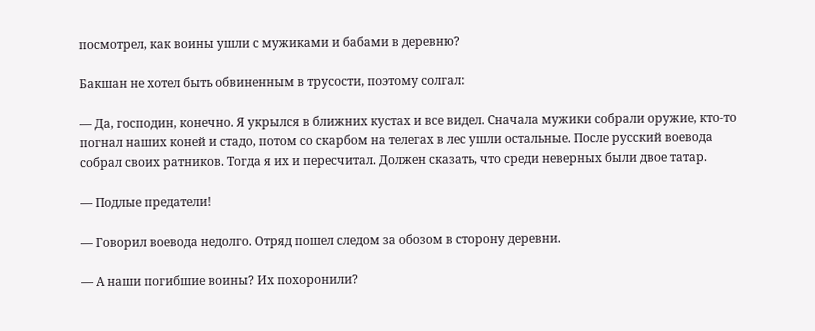посмотрел, как воины ушли с мужиками и бабами в деревню?

Бакшан не хотел быть обвиненным в трусости, поэтому солгал:

— Да, господин, конечно. Я укрылся в ближних кустах и все видел. Сначала мужики собрали оружие, кто-то погнал наших коней и стадо, потом со скарбом на телегах в лес ушли остальные. После русский воевода собрал своих ратников. Тогда я их и пересчитал. Должен сказать, что среди неверных были двое татар.

— Подлые предатели!

— Говорил воевода недолго. Отряд пошел следом за обозом в сторону деревни.

— А наши погибшие воины? Их похоронили?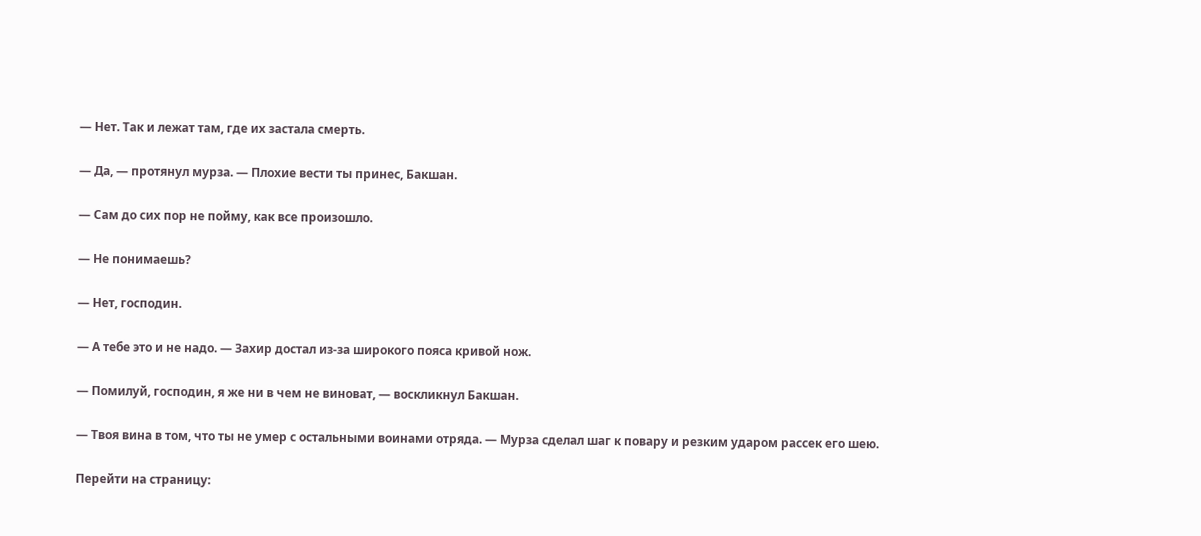— Нет. Так и лежат там, где их застала смерть.

— Да, — протянул мурза. — Плохие вести ты принес, Бакшан.

— Сам до сих пор не пойму, как все произошло.

— Не понимаешь?

— Нет, господин.

— А тебе это и не надо. — Захир достал из-за широкого пояса кривой нож.

— Помилуй, господин, я же ни в чем не виноват, — воскликнул Бакшан.

— Твоя вина в том, что ты не умер с остальными воинами отряда. — Мурза сделал шаг к повару и резким ударом рассек его шею.

Перейти на страницу: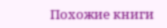Похожие книги